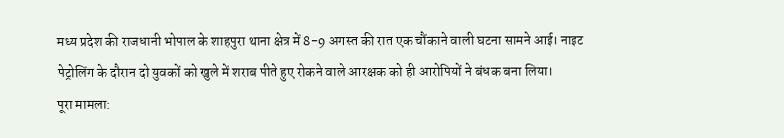मध्य प्रदेश की राजधानी भोपाल के शाहपुरा थाना क्षेत्र में 8-9 अगस्त की रात एक चौंकाने वाली घटना सामने आई। नाइट पेट्रोलिंग के दौरान दो युवकों को खुले में शराब पीते हुए रोकने वाले आरक्षक को ही आरोपियों ने बंधक बना लिया।
पूरा मामला: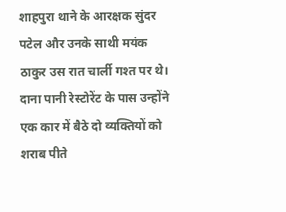शाहपुरा थाने के आरक्षक सुंदर पटेल और उनके साथी मयंक ठाकुर उस रात चार्ली गश्त पर थे। दाना पानी रेस्टोरेंट के पास उन्होंने एक कार में बैठे दो व्यक्तियों को शराब पीते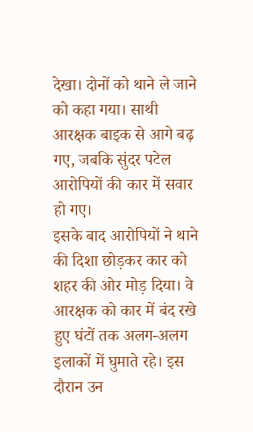देखा। दोनों को थाने ले जाने को कहा गया। साथी आरक्षक बाइक से आगे बढ़ गए, जबकि सुंदर पटेल आरोपियों की कार में सवार हो गए।
इसके बाद आरोपियों ने थाने की दिशा छोड़कर कार को शहर की ओर मोड़ दिया। वे आरक्षक को कार में बंद रखे हुए घंटों तक अलग-अलग इलाकों में घुमाते रहे। इस दौरान उन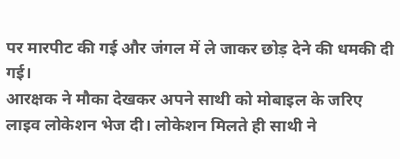पर मारपीट की गई और जंगल में ले जाकर छोड़ देने की धमकी दी गई।
आरक्षक ने मौका देखकर अपने साथी को मोबाइल के जरिए लाइव लोकेशन भेज दी। लोकेशन मिलते ही साथी ने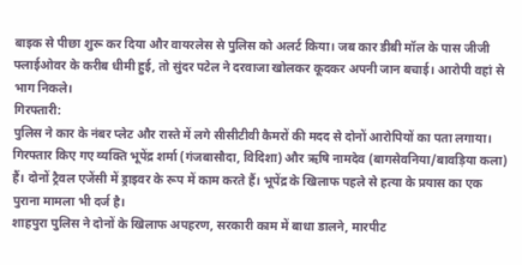बाइक से पीछा शुरू कर दिया और वायरलेस से पुलिस को अलर्ट किया। जब कार डीबी मॉल के पास जीजी फ्लाईओवर के करीब धीमी हुई, तो सुंदर पटेल ने दरवाजा खोलकर कूदकर अपनी जान बचाई। आरोपी वहां से भाग निकले।
गिरफ्तारी:
पुलिस ने कार के नंबर प्लेट और रास्ते में लगे सीसीटीवी कैमरों की मदद से दोनों आरोपियों का पता लगाया। गिरफ्तार किए गए व्यक्ति भूपेंद्र शर्मा (गंजबासौदा, विदिशा) और ऋषि नामदेव (बागसेवनिया/बावड़िया कला) हैं। दोनों ट्रैवल एजेंसी में ड्राइवर के रूप में काम करते हैं। भूपेंद्र के खिलाफ पहले से हत्या के प्रयास का एक पुराना मामला भी दर्ज है।
शाहपुरा पुलिस ने दोनों के खिलाफ अपहरण, सरकारी काम में बाधा डालने, मारपीट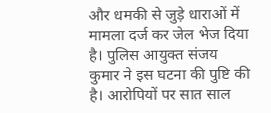और धमकी से जुड़े धाराओं में मामला दर्ज कर जेल भेज दिया है। पुलिस आयुक्त संजय कुमार ने इस घटना की पुष्टि की है। आरोपियों पर सात साल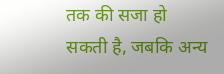तक की सजा हो सकती है, जबकि अन्य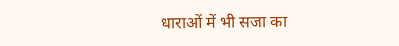धाराओं में भी सजा का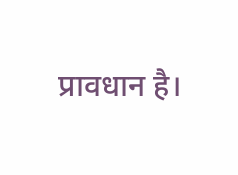प्रावधान है।